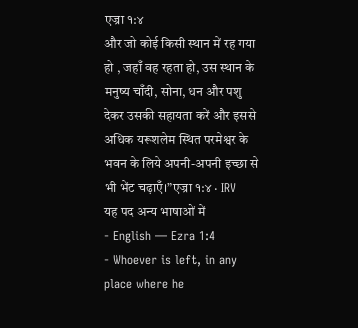एज्रा १:४
और जो कोई किसी स्थान में रह गया हो , जहाँ वह रहता हो, उस स्थान के मनुष्य चाँदी, सोना, धन और पशु देकर उसकी सहायता करें और इससे अधिक यरूशलेम स्थित परमेश्वर के भवन के लिये अपनी-अपनी इच्छा से भी भेंट चढ़ाएँ।”एज्रा १:४ · IRV
यह पद अन्य भाषाओं में
- English — Ezra 1:4
- Whoever is left, in any place where he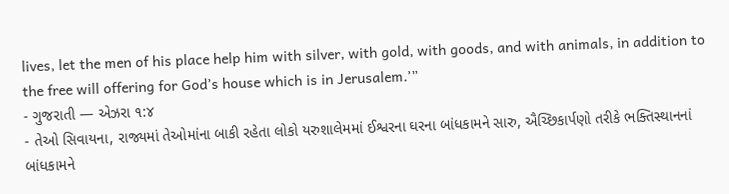lives, let the men of his place help him with silver, with gold, with goods, and with animals, in addition to the free will offering for God’s house which is in Jerusalem.’”
- ગુજરાતી — એઝરા ૧:૪
- તેઓ સિવાયના, રાજ્યમાં તેઓમાંના બાકી રહેતા લોકો યરુશાલેમમાં ઈશ્વરના ઘરના બાંધકામને સારુ, ઐચ્છિકાર્પણો તરીકે ભક્તિસ્થાનનાં બાંધકામને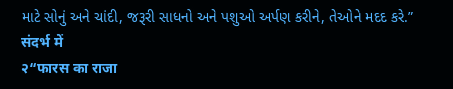માટે સોનું અને ચાંદી, જરૂરી સાધનો અને પશુઓ અર્પણ કરીને, તેઓને મદદ કરે.”
संदर्भ में
२“फारस का राजा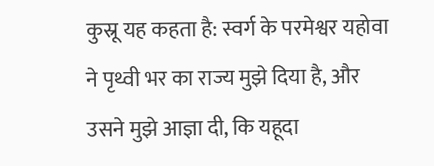कुस्रू यह कहता है: स्वर्ग के परमेश्वर यहोवा ने पृथ्वी भर का राज्य मुझे दिया है, और उसने मुझे आज्ञा दी, कि यहूदा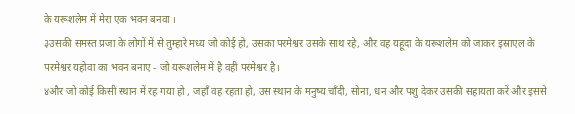के यरूशलेम में मेरा एक भवन बनवा ।
३उसकी समस्त प्रजा के लोगों में से तुम्हारे मध्य जो कोई हो, उसका परमेश्वर उसके साथ रहे, और वह यहूदा के यरूशलेम को जाकर इस्राएल के परमेश्वर यहोवा का भवन बनाए - जो यरूशलेम में है वही परमेश्वर है।
४और जो कोई किसी स्थान में रह गया हो , जहाँ वह रहता हो, उस स्थान के मनुष्य चाँदी, सोना, धन और पशु देकर उसकी सहायता करें और इससे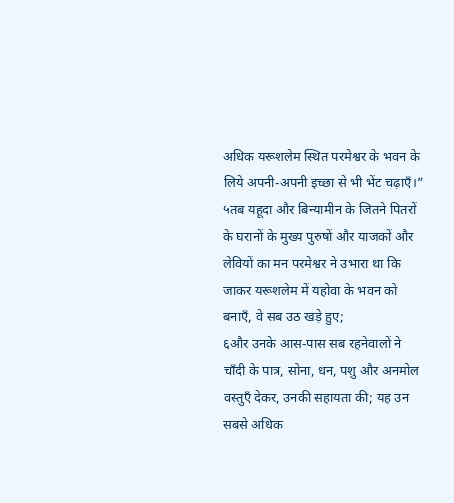अधिक यरूशलेम स्थित परमेश्वर के भवन के लिये अपनी-अपनी इच्छा से भी भेंट चढ़ाएँ।”
५तब यहूदा और बिन्यामीन के जितने पितरों के घरानों के मुख्य पुरुषों और याजकों और लेवियों का मन परमेश्वर ने उभारा था कि जाकर यरूशलेम में यहोवा के भवन को बनाएँ, वे सब उठ खड़े हुए;
६और उनके आस-पास सब रहनेवालों ने चाँदी के पात्र, सोना, धन, पशु और अनमोल वस्तुएँ देकर, उनकी सहायता की; यह उन सबसे अधिक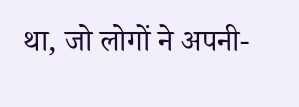था, जो लोगों ने अपनी-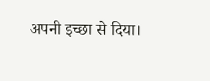अपनी इच्छा से दिया।